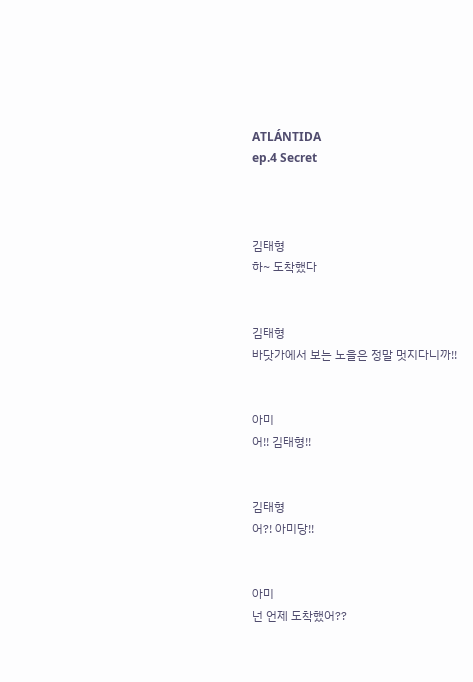ATLÁNTIDA
ep.4 Secret



김태형
하~ 도착했다


김태형
바닷가에서 보는 노을은 정말 멋지다니까!!


아미
어!! 김태형!!


김태형
어?! 아미당!!


아미
넌 언제 도착했어??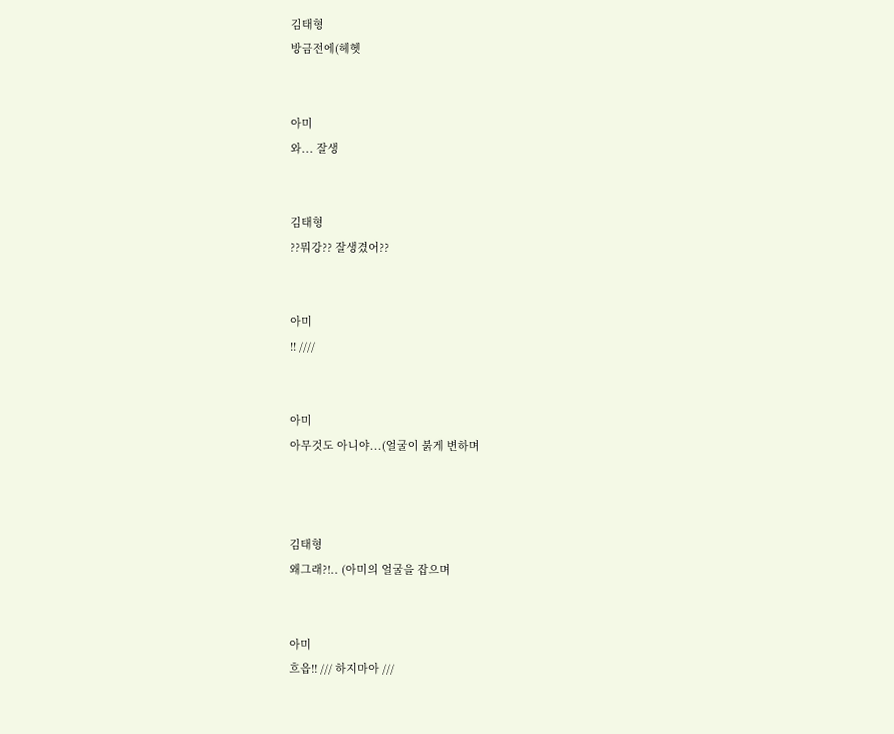김태형
방금전에(헤헷


아미
와... 잘생


김태형
??뭐강?? 잘생겼어??


아미
!! ////


아미
아무것도 아니야...(얼굴이 붉게 변하며



김태형
왜그래?!.. (아미의 얼굴을 잡으며


아미
흐읍!! /// 하지마아 ///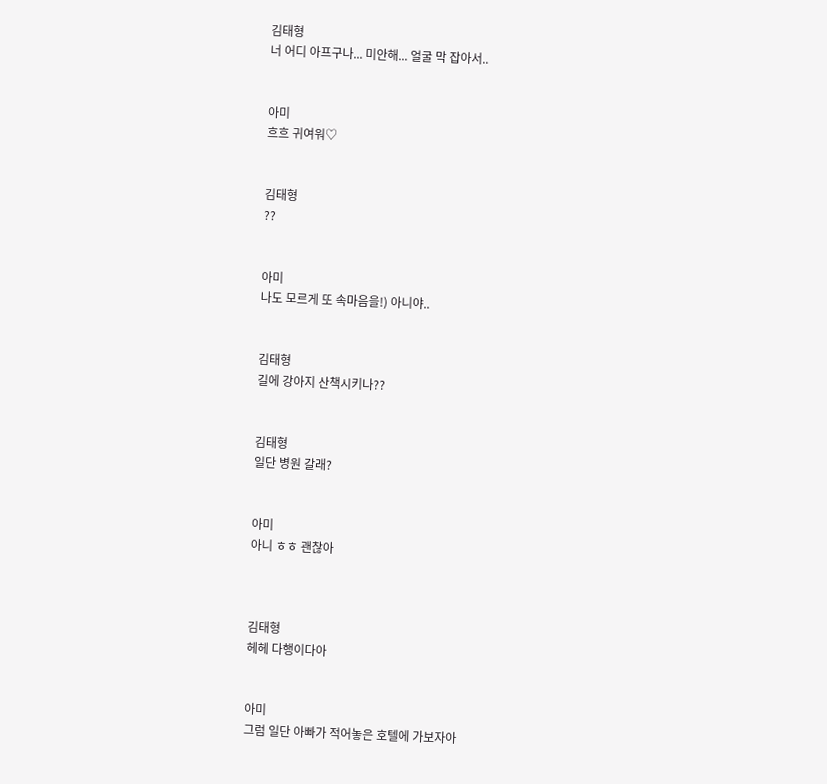김태형
너 어디 아프구나... 미안해... 얼굴 막 잡아서..


아미
흐흐 귀여워♡


김태형
??


아미
나도 모르게 또 속마음을!) 아니야..


김태형
길에 강아지 산책시키나??


김태형
일단 병원 갈래?


아미
아니 ㅎㅎ 괜찮아



김태형
헤헤 다행이다아


아미
그럼 일단 아빠가 적어놓은 호텔에 가보자아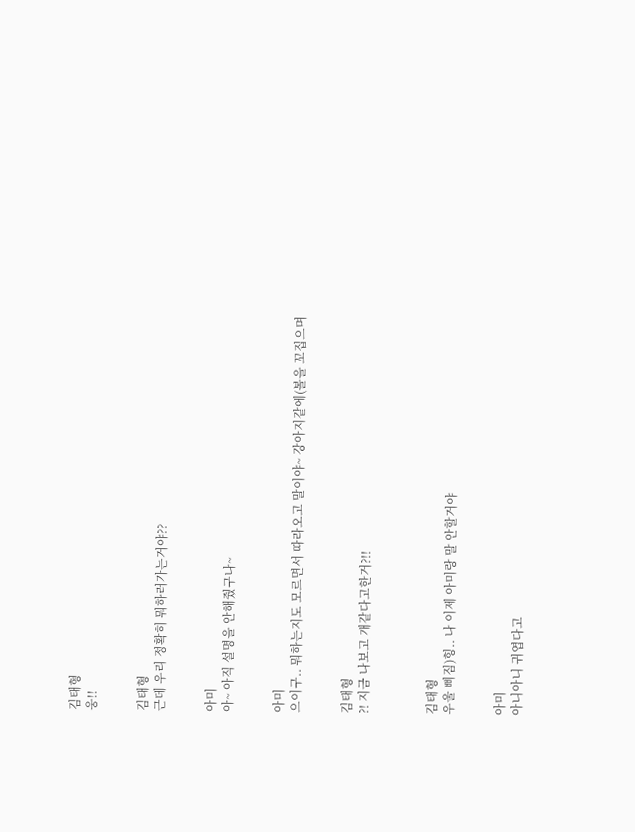김태형
웅!!


김태형
근데 우리 정확히 뭐하러가는거야??


아미
아~ 아직 설명을 안해줬구나~


아미
으이구.. 뭐하는지도 모르면서 따라오고 말이야~ 강아지같에(볼을 꼬집으며


김태형
?! 지금 나보고 개같다고한거?!!



김태형
우울 삐짐)힝.. 나 이제 아미랑 말 안할거야


아미
아니아니 귀엽다고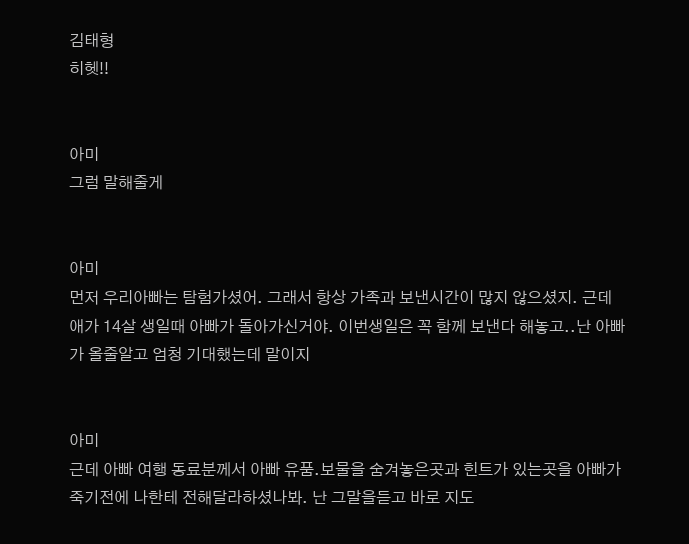김태형
히헷!!


아미
그럼 말해줄게


아미
먼저 우리아빠는 탐험가셨어. 그래서 항상 가족과 보낸시간이 많지 않으셨지. 근데 애가 14살 생일때 아빠가 돌아가신거야. 이번생일은 꼭 함께 보낸다 해놓고..난 아빠가 올줄알고 엄청 기대했는데 말이지


아미
근데 아빠 여행 동료분께서 아빠 유품.보물을 숨겨놓은곳과 힌트가 있는곳을 아빠가 죽기전에 나한테 전해달라하셨나봐. 난 그말을듣고 바로 지도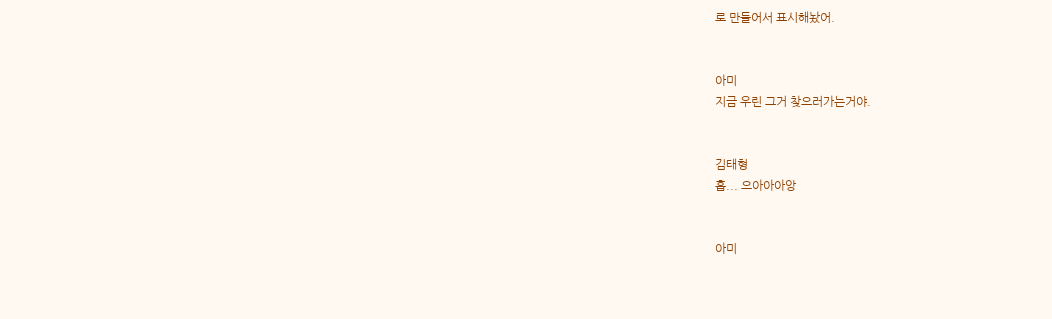로 만들어서 표시해놨어.


아미
지금 우린 그거 찾으러가는거야.


김태형
흡... 으아아아앙


아미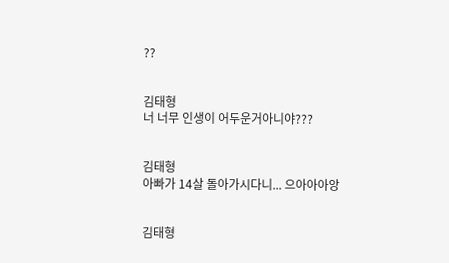??


김태형
너 너무 인생이 어두운거아니야???


김태형
아빠가 14살 돌아가시다니... 으아아아앙


김태형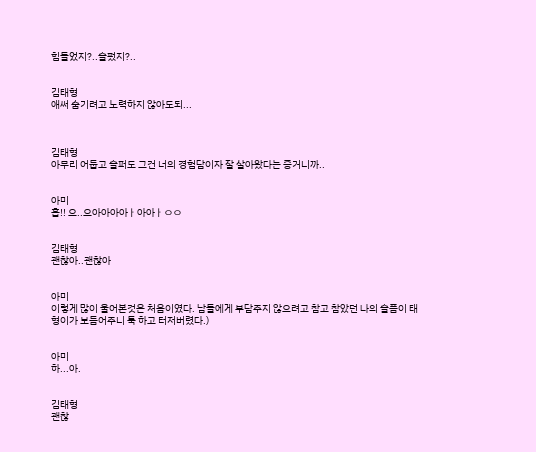힘들었지?..슬펐지?..


김태형
애써 숨기려고 노력하지 않아도되...



김태형
아무리 어둡고 슬퍼도 그건 너의 경험담이자 잘 살아왔다는 증거니까..


아미
흡!! 으..으아아아아ㅏ아아ㅏㅇㅇ


김태형
괜찮아..괜찮아


아미
이렇게 많이 울어본것은 처음이였다. 남들에게 부담주지 않으려고 참고 참았던 나의 슬픔이 태형이가 보듬어주니 툭 하고 터저버렸다.)


아미
하...아.


김태형
괜찮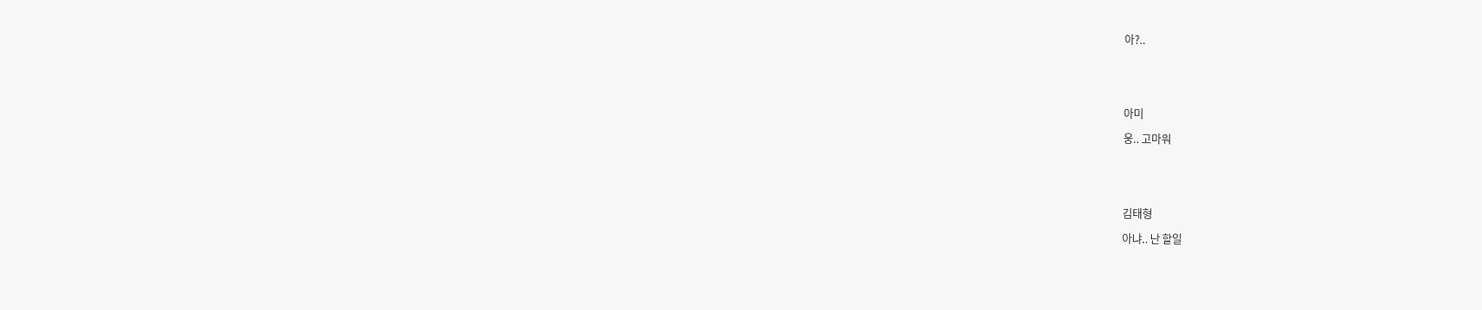아?..


아미
웅.. 고마워


김태형
아냐.. 난 할일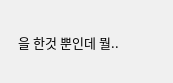을 한것 뿐인데 뭘..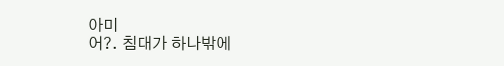아미
어?. 침대가 하나밖에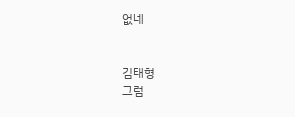없네


김태형
그럼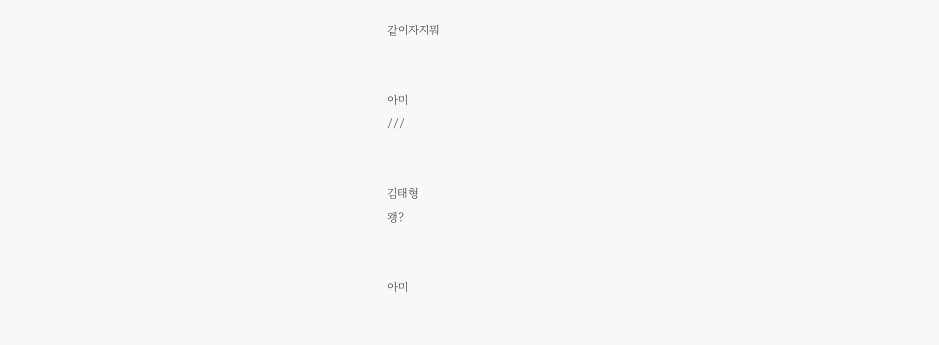같이자지뭐


아미
///


김태형
왱?


아미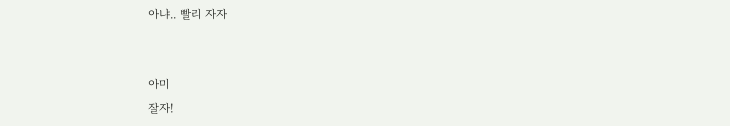아냐.. 빨리 자자


아미
잘자!